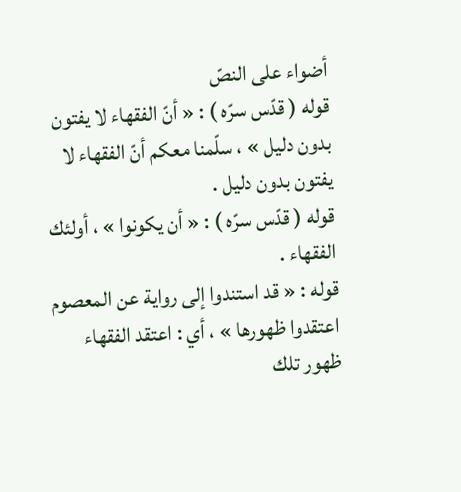أضواء على النصّ
قوله ( قدّس سرّه ) : « أنّ الفقهاء لا يفتون بدون دليل » ، سلّمنا معكم أنّ الفقهاء لا يفتون بدون دليل .
قوله ( قدّس سرّه ) : « أن يكونوا » ، أولئك الفقهاء .
قوله : « قد استندوا إلى رواية عن المعصوم اعتقدوا ظهورها » ، أي : اعتقد الفقهاء ظهور تلك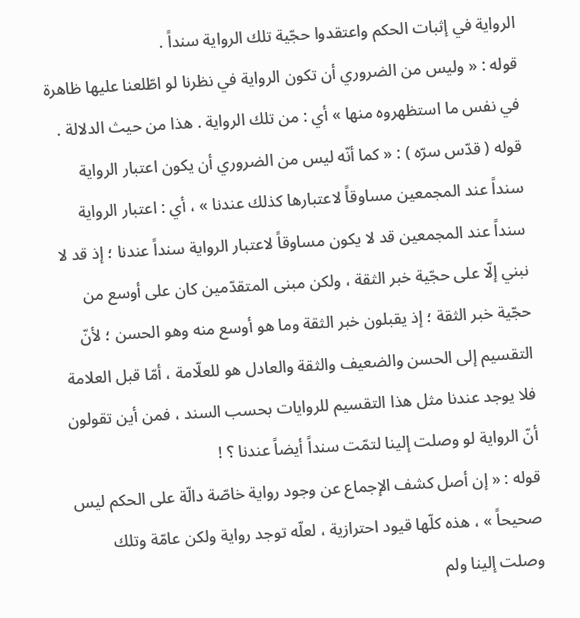الرواية في إثبات الحكم واعتقدوا حجّية تلك الرواية سنداً .
قوله : « وليس من الضروري أن تكون الرواية في نظرنا لو اطّلعنا عليها ظاهرة في نفس ما استظهروه منها » أي : من تلك الرواية . هذا من حيث الدلالة .
قوله ( قدّس سرّه ) : « كما أنّه ليس من الضروري أن يكون اعتبار الرواية سنداً عند المجمعين مساوقاً لاعتبارها كذلك عندنا » ، أي : اعتبار الرواية سنداً عند المجمعين قد لا يكون مساوقاً لاعتبار الرواية سنداً عندنا ؛ إذ قد لا نبني إلّا على حجّية خبر الثقة ، ولكن مبنى المتقدّمين كان على أوسع من حجّية خبر الثقة ؛ إذ يقبلون خبر الثقة وما هو أوسع منه وهو الحسن ؛ لأنّ التقسيم إلى الحسن والضعيف والثقة والعادل هو للعلّامة ، أمّا قبل العلامة فلا يوجد عندنا مثل هذا التقسيم للروايات بحسب السند ، فمن أين تقولون أنّ الرواية لو وصلت إلينا لتمّت سنداً أيضاً عندنا ؟ !
قوله : « إن أصل كشف الإجماع عن وجود رواية خاصّة دالّة على الحكم ليس صحيحاً » ، هذه كلّها قيود احترازية ، لعلّه توجد رواية ولكن عامّة وتلك وصلت إلينا ولم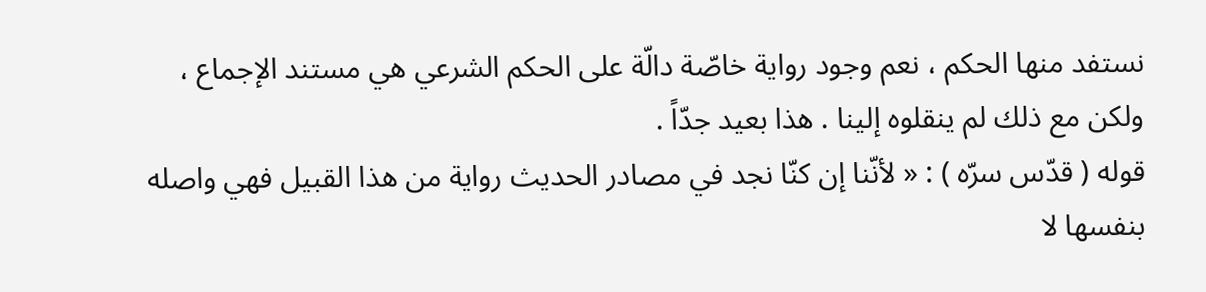نستفد منها الحكم ، نعم وجود رواية خاصّة دالّة على الحكم الشرعي هي مستند الإجماع ، ولكن مع ذلك لم ينقلوه إلينا . هذا بعيد جدّاً .
قوله ( قدّس سرّه ) : « لأنّنا إن كنّا نجد في مصادر الحديث رواية من هذا القبيل فهي واصله بنفسها لا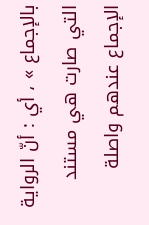بالإجماع » ، أي : أنّ الرواية التي صارت هي مستند الإجماع عندهم واصلة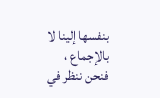بنفسها إلينا لا بالإجماع ، فنحن ننظر في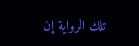تلك الرواية إن